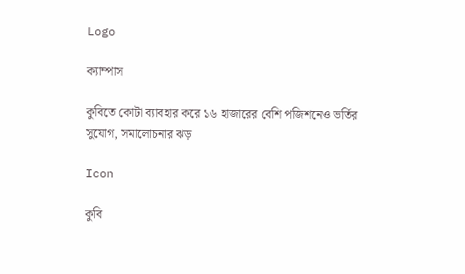Logo

ক্যাম্পাস

কুবিতে কোটা ব্যাবহার করে ১৬ হাজারের বেশি পজিশনেও ভর্তির সুযোগ, সমালোচনার ঝড়

Icon

কুবি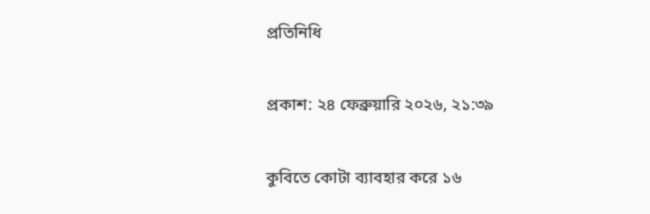প্রতিনিধি

প্রকাশ: ২৪ ফেব্রুয়ারি ২০২৬, ২১:৩৯

কুবিতে কোটা ব্যাবহার করে ১৬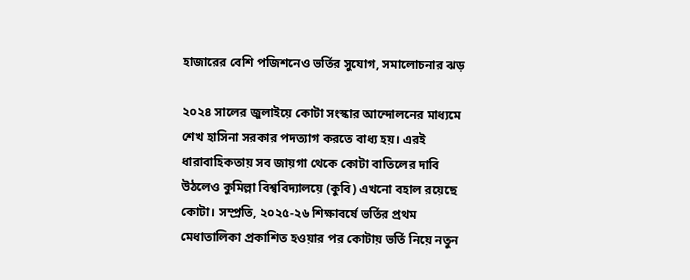হাজারের বেশি পজিশনেও ভর্তির সুযোগ, সমালোচনার ঝড়

২০২৪ সালের জুলাইয়ে কোটা সংস্কার আন্দোলনের মাধ্যমে শেখ হাসিনা সরকার পদত্যাগ করতে বাধ্য হয়। এরই ধারাবাহিকতায় সব জায়গা থেকে কোটা বাতিলের দাবি উঠলেও কুমিল্লা বিশ্ববিদ্যালয়ে (কুবি) এখনো বহাল রয়েছে কোটা। সম্প্রতি, ২০২৫-২৬ শিক্ষাবর্ষে ভর্তির প্রথম মেধাতালিকা প্রকাশিত হওয়ার পর কোটায় ভর্তি নিয়ে নতুন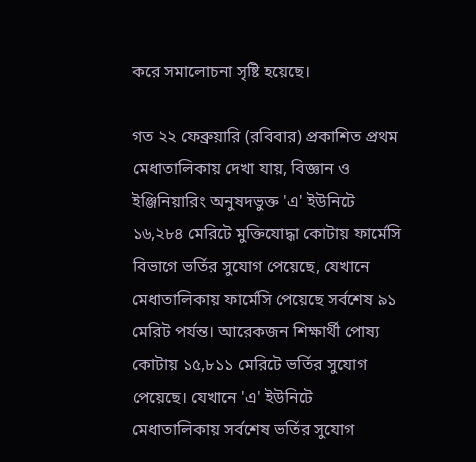করে সমালোচনা সৃষ্টি হয়েছে।

গত ২২ ফেব্রুয়ারি (রবিবার) প্রকাশিত প্রথম মেধাতালিকায় দেখা যায়, বিজ্ঞান ও ইঞ্জিনিয়ারিং অনুষদভুক্ত 'এ' ইউনিটে ১৬,২৮৪ মেরিটে মুক্তিযোদ্ধা কোটায় ফার্মেসি বিভাগে ভর্তির সুযোগ পেয়েছে, যেখানে মেধাতালিকায় ফার্মেসি পেয়েছে সর্বশেষ ৯১ মেরিট পর্যন্ত। আরেকজন শিক্ষার্থী পোষ্য কোটায় ১৫,৮১১ মেরিটে ভর্তির সুযোগ পেয়েছে। যেখানে 'এ' ইউনিটে মেধাতালিকায় সর্বশেষ ভর্তির সুযোগ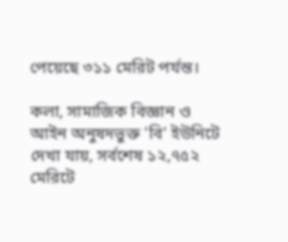পেয়েছে ৩১১ মেরিট পর্যন্ত।

কলা, সামাজিক বিজ্ঞান ও আইন অনুষদভুক্ত 'বি' ইউনিটে দেখা যায়, সর্বশেষ ১২,৭৫২ মেরিটে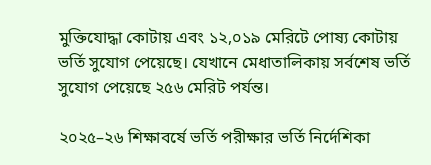মুক্তিযোদ্ধা কোটায় এবং ১২,০১৯ মেরিটে পোষ্য কোটায় ভর্তি সুযোগ পেয়েছে। যেখানে মেধাতালিকায় সর্বশেষ ভর্তি সুযোগ পেয়েছে ২৫৬ মেরিট পর্যন্ত।

২০২৫–২৬ শিক্ষাবর্ষে ভর্তি পরীক্ষার ভর্তি নির্দেশিকা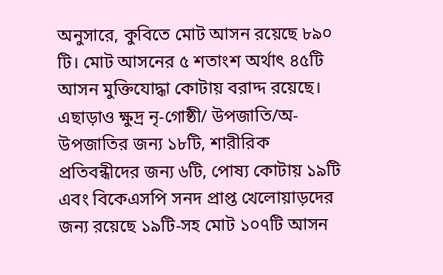অনুসারে, কুবিতে মোট আসন রয়েছে ৮৯০ টি। মোট আসনের ৫ শতাংশ অর্থাৎ ৪৫টি আসন মুক্তিযোদ্ধা কোটায় বরাদ্দ রয়েছে। এছাড়াও ক্ষুদ্র নৃ-গোষ্ঠী/ উপজাতি/অ-উপজাতির জন্য ১৮টি, শারীরিক প্রতিবন্ধীদের জন্য ৬টি, পোষ্য কোটায় ১৯টি এবং বিকেএসপি সনদ প্রাপ্ত খেলোয়াড়দের জন্য রয়েছে ১৯টি-সহ মোট ১০৭টি আসন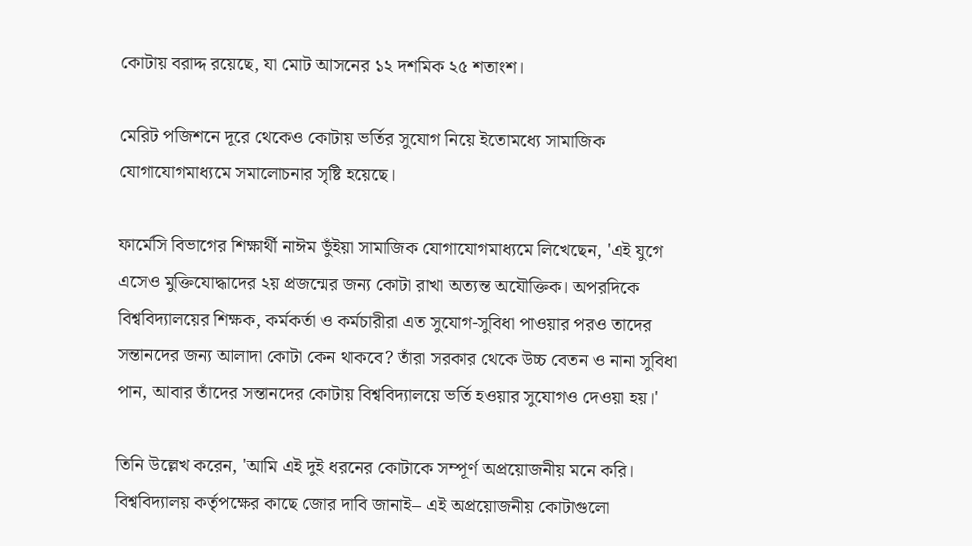কোটায় বরাদ্দ রয়েছে, যা মোট আসনের ১২ দশমিক ২৫ শতাংশ।

মেরিট পজিশনে দূরে থেকেও কোটায় ভর্তির সুযোগ নিয়ে ইতোমধ্যে সামাজিক যোগাযোগমাধ্যমে সমালোচনার সৃষ্টি হয়েছে।

ফার্মেসি বিভাগের শিক্ষার্থী নাঈম ভুঁইয়া সামাজিক যোগাযোগমাধ্যমে লিখেছেন, 'এই যুগে এসেও মুক্তিযোদ্ধাদের ২য় প্রজন্মের জন্য কোটা রাখা অত্যন্ত অযৌক্তিক। অপরদিকে বিশ্ববিদ্যালয়ের শিক্ষক, কর্মকর্তা ও কর্মচারীরা এত সুযোগ-সুবিধা পাওয়ার পরও তাদের সন্তানদের জন্য আলাদা কোটা কেন থাকবে? তাঁরা সরকার থেকে উচ্চ বেতন ও নানা সুবিধা পান, আবার তাঁদের সন্তানদের কোটায় বিশ্ববিদ্যালয়ে ভর্তি হওয়ার সুযোগও দেওয়া হয়।'

তিনি উল্লেখ করেন, 'আমি এই দুই ধরনের কোটাকে সম্পূর্ণ অপ্রয়োজনীয় মনে করি। বিশ্ববিদ্যালয় কর্তৃপক্ষের কাছে জোর দাবি জানাই– এই অপ্রয়োজনীয় কোটাগুলো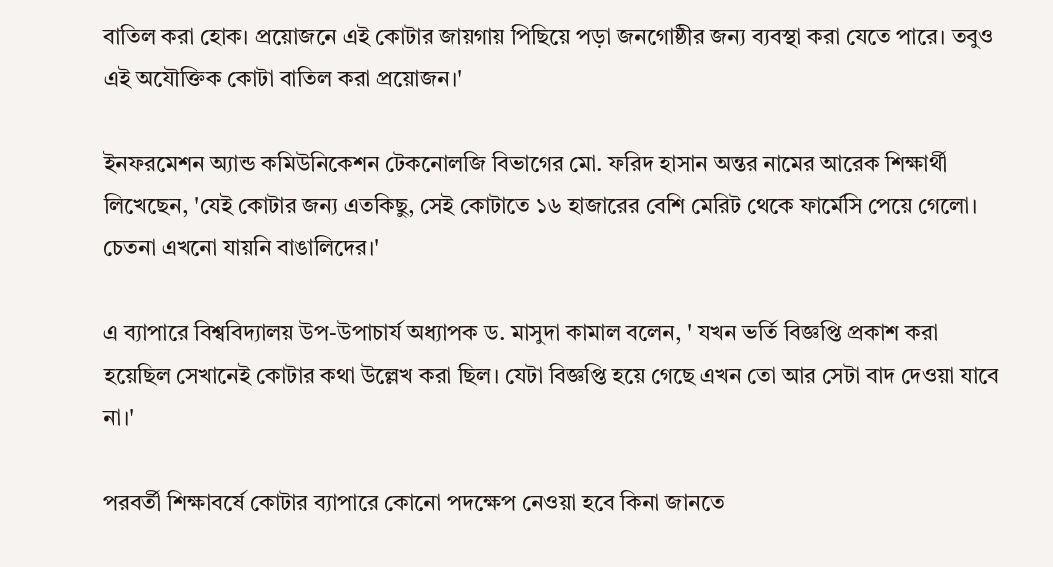বাতিল করা হোক। প্রয়োজনে এই কোটার জায়গায় পিছিয়ে পড়া জনগোষ্ঠীর জন্য ব্যবস্থা করা যেতে পারে। তবুও এই অযৌক্তিক কোটা বাতিল করা প্রয়োজন।'

ইনফরমেশন অ্যান্ড কমিউনিকেশন টেকনোলজি বিভাগের মো. ফরিদ হাসান অন্তর নামের আরেক শিক্ষার্থী লিখেছেন, 'যেই কোটার জন্য এতকিছু, সেই কোটাতে ১৬ হাজারের বেশি মেরিট থেকে ফার্মেসি পেয়ে গেলো। চেতনা এখনো যায়নি বাঙালিদের।'

এ ব্যাপারে বিশ্ববিদ্যালয় উপ-উপাচার্য অধ্যাপক ড. মাসুদা কামাল বলেন, ' যখন ভর্তি বিজ্ঞপ্তি প্রকাশ করা হয়েছিল সেখানেই কোটার কথা উল্লেখ করা ছিল। যেটা বিজ্ঞপ্তি হয়ে গেছে এখন তো আর সেটা বাদ দেওয়া যাবে না।'

পরবর্তী শিক্ষাবর্ষে কোটার ব্যাপারে কোনো পদক্ষেপ নেওয়া হবে কিনা জানতে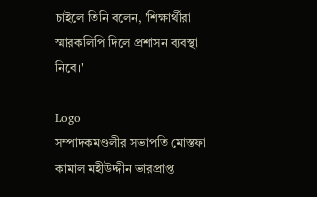চাইলে তিনি বলেন, 'শিক্ষার্থীরা স্মারকলিপি দিলে প্রশাসন ব্যবস্থা নিবে।'

Logo
সম্পাদকমণ্ডলীর সভাপতি মোস্তফা কামাল মহীউদ্দীন ভারপ্রাপ্ত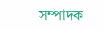সম্পাদক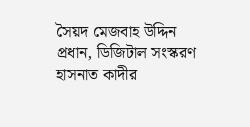সৈয়দ মেজবাহ উদ্দিন প্রধান, ডিজিটাল সংস্করণ হাসনাত কাদীর